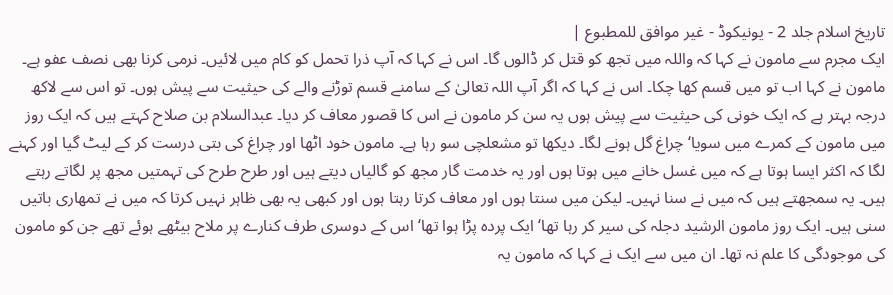تاریخ اسلام جلد 2 - یونیکوڈ - غیر موافق للمطبوع |
ایک مجرم سے مامون نے کہا کہ واللہ میں تجھ کو قتل کر ڈالوں گا۔ اس نے کہا کہ آپ ذرا تحمل کو کام میں لائیں۔ نرمی کرنا بھی نصف عفو ہے۔ مامون نے کہا اب تو میں قسم کھا چکا۔ اس نے کہا کہ اگر آپ اللہ تعالیٰ کے سامنے قسم توڑنے والے کی حیثیت سے پیش ہوں۔ تو اس سے لاکھ درجہ بہتر ہے کہ ایک خونی کی حیثیت سے پیش ہوں یہ سن کر مامون نے اس کا قصور معاف کر دیا۔ عبدالسلام بن صلاح کہتے ہیں کہ ایک روز میں مامون کے کمرے میں سویا‘ چراغ گل ہونے لگا۔ دیکھا تو مشعلچی سو رہا ہے۔ مامون خود اٹھا اور چراغ کی بتی درست کر کے لیٹ گیا اور کہنے لگا کہ اکثر ایسا ہوتا ہے کہ میں غسل خانے میں ہوتا ہوں اور یہ خدمت گار مجھ کو گالیاں دیتے ہیں اور طرح طرح کی تہمتیں مجھ پر لگاتے رہتے ہیں۔ یہ سمجھتے ہیں کہ میں نے سنا نہیں۔ لیکن میں سنتا ہوں اور معاف کرتا رہتا ہوں اور کبھی یہ بھی ظاہر نہیں کرتا کہ میں نے تمھاری باتیں سنی ہیں۔ ایک روز مامون الرشید دجلہ کی سیر کر رہا تھا‘ ایک پردہ پڑا ہوا تھا‘ اس کے دوسری طرف کنارے پر ملاح بیٹھے ہوئے تھے جن کو مامون کی موجودگی کا علم نہ تھا۔ ان میں سے ایک نے کہا کہ مامون یہ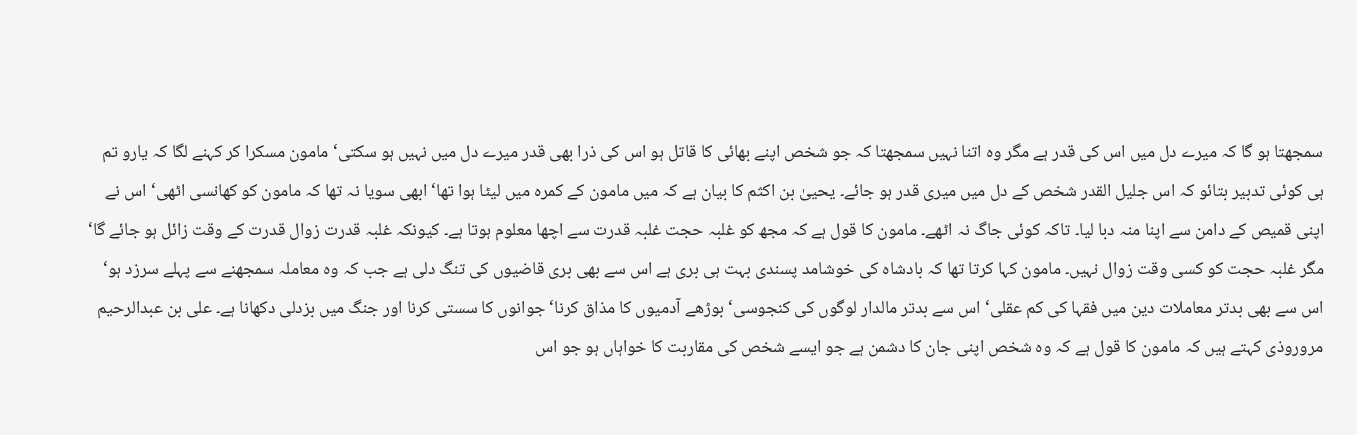سمجھتا ہو گا کہ میرے دل میں اس کی قدر ہے مگر وہ اتنا نہیں سمجھتا کہ جو شخص اپنے بھائی کا قاتل ہو اس کی ذرا بھی قدر میرے دل میں نہیں ہو سکتی‘ مامون مسکرا کر کہنے لگا کہ یارو تم ہی کوئی تدبیر بتائو کہ اس جلیل القدر شخص کے دل میں میری قدر ہو جائے۔ یحییٰ بن اکثم کا بیان ہے کہ میں مامون کے کمرہ میں لیٹا ہوا تھا‘ ابھی سویا نہ تھا کہ مامون کو کھانسی اٹھی‘ اس نے اپنی قمیص کے دامن سے اپنا منہ دبا لیا۔ تاکہ کوئی جاگ نہ اٹھے۔ مامون کا قول ہے کہ مجھ کو غلبہ حجت غلبہ قدرت سے اچھا معلوم ہوتا ہے۔ کیونکہ غلبہ قدرت زوال قدرت کے وقت زائل ہو جائے گا‘ مگر غلبہ حجت کو کسی وقت زوال نہیں۔ مامون کہا کرتا تھا کہ بادشاہ کی خوشامد پسندی بہت ہی بری ہے اس سے بھی بری قاضیوں کی تنگ دلی ہے جب کہ وہ معاملہ سمجھنے سے پہلے سرزد ہو‘ اس سے بھی بدتر معاملات دین میں فقہا کی کم عقلی‘ اس سے بدتر مالدار لوگوں کی کنجوسی‘ بوڑھے آدمیوں کا مذاق کرنا‘ جوانوں کا سستی کرنا اور جنگ میں بزدلی دکھانا ہے۔ علی بن عبدالرحیم مروروذی کہتے ہیں کہ مامون کا قول ہے کہ وہ شخص اپنی جان کا دشمن ہے جو ایسے شخص کی مقاربت کا خواہاں ہو جو اس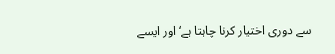سے دوری اختیار کرنا چاہتا ہے‘ اور ایسے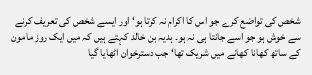شخص کی تواضع کرے جو اس کا اکرام نہ کرتا ہو‘ اور ایسے شخص کی تعریف کرنے سے خوش ہو جو اسے جانتا ہی نہ ہو۔ ہدیہ بن خالد کہتے ہیں کہ میں ایک روز مامون کے ساتھ کھانا کھانے میں شریک تھا‘ جب دسترخوان اٹھایا گیا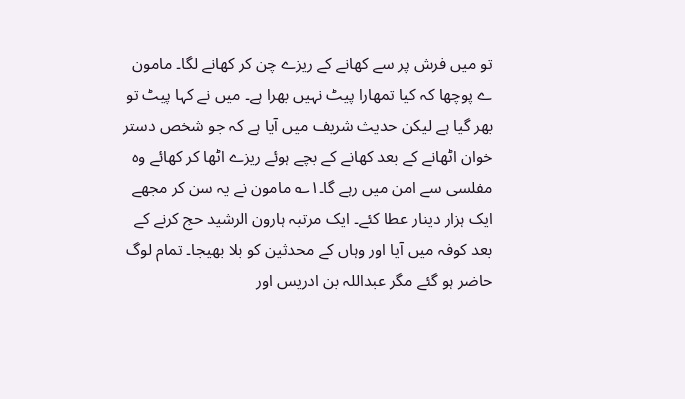تو میں فرش پر سے کھانے کے ریزے چن کر کھانے لگا۔ مامون ے پوچھا کہ کیا تمھارا پیٹ نہیں بھرا ہے۔ میں نے کہا پیٹ تو بھر گیا ہے لیکن حدیث شریف میں آیا ہے کہ جو شخص دستر خوان اٹھانے کے بعد کھانے کے بچے ہوئے ریزے اٹھا کر کھائے وہ مفلسی سے امن میں رہے گا۔۱؎ مامون نے یہ سن کر مجھے ایک ہزار دینار عطا کئے۔ ایک مرتبہ ہارون الرشید حج کرنے کے بعد کوفہ میں آیا اور وہاں کے محدثین کو بلا بھیجا۔ تمام لوگ حاضر ہو گئے مگر عبداللہ بن ادریس اور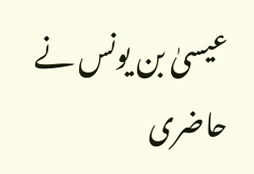عیسیٰ بن یونس نے حاضری